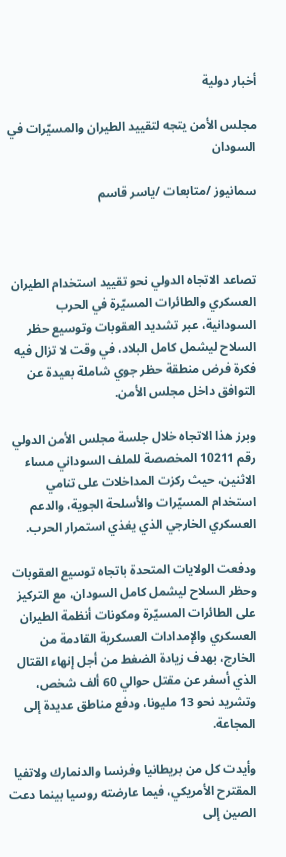أخبار دولية

مجلس الأمن يتجه لتقييد الطيران والمسيّرات في السودان

سمانيوز /متابعات /ياسر قاسم



تصاعد الاتجاه الدولي نحو تقييد استخدام الطيران العسكري والطائرات المسيّرة في الحرب السودانية، عبر تشديد العقوبات وتوسيع حظر السلاح ليشمل كامل البلاد، في وقت لا تزال فيه فكرة فرض منطقة حظر جوي شاملة بعيدة عن التوافق داخل مجلس الأمن.

وبرز هذا الاتجاه خلال جلسة مجلس الأمن الدولي رقم 10211 المخصصة للملف السوداني مساء الاثنين، حيث ركزت المداخلات على تنامي استخدام المسيّرات والأسلحة الجوية، والدعم العسكري الخارجي الذي يغذي استمرار الحرب.

ودفعت الولايات المتحدة باتجاه توسيع العقوبات وحظر السلاح ليشمل كامل السودان، مع التركيز على الطائرات المسيّرة ومكونات أنظمة الطيران العسكري والإمدادات العسكرية القادمة من الخارج، بهدف زيادة الضغط من أجل إنهاء القتال الذي أسفر عن مقتل حوالي 60 ألف شخص، وتشريد نحو 13 مليونا، ودفع مناطق عديدة إلى المجاعة.

وأيدت كل من بريطانيا وفرنسا والدنمارك ولاتفيا المقترح الأمريكي، فيما عارضته روسيا بينما دعت الصين إلى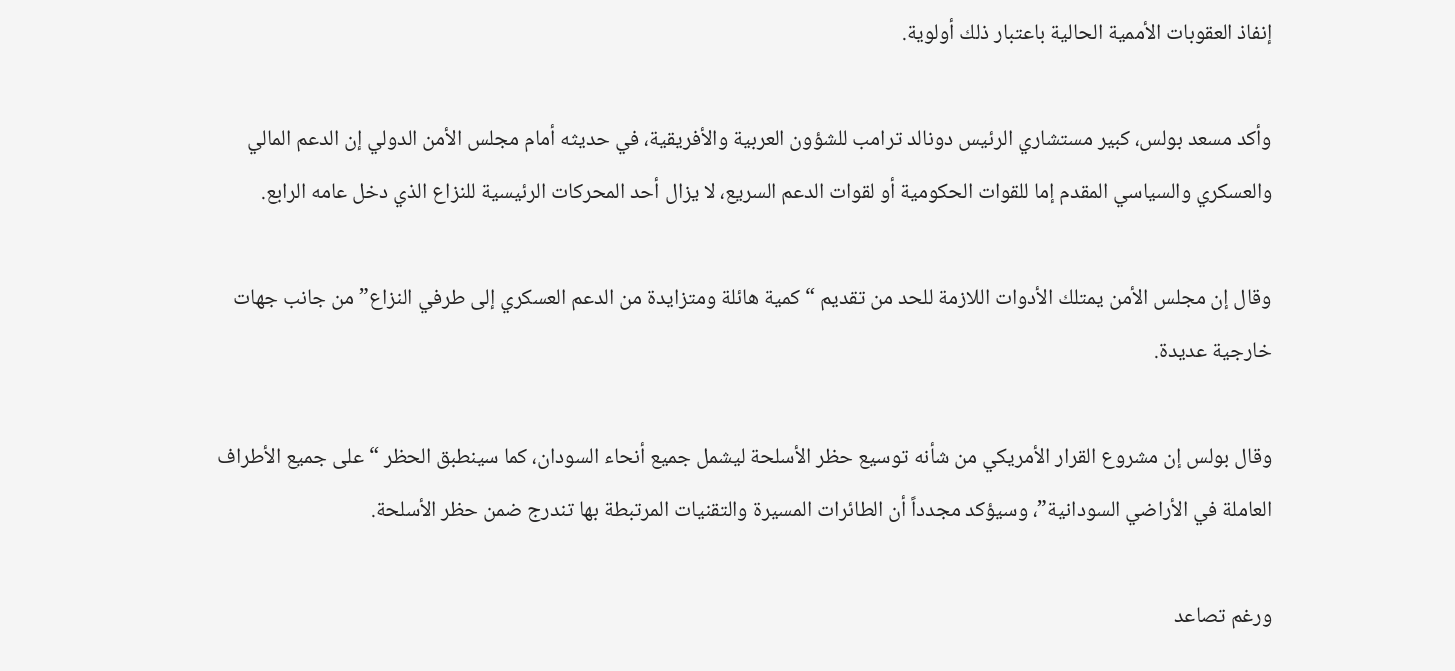إنفاذ العقوبات الأممية الحالية باعتبار ذلك أولوية.

وأكد مسعد بولس، كبير مستشاري الرئيس دونالد ترامب للشؤون العربية والأفريقية، في حديثه أمام مجلس الأمن الدولي إن الدعم المالي والعسكري والسياسي المقدم إما للقوات الحكومية أو لقوات الدعم السريع، لا يزال أحد المحركات الرئيسية للنزاع الذي دخل عامه الرابع.

وقال إن مجلس الأمن يمتلك الأدوات اللازمة للحد من تقديم “كمية هائلة ومتزايدة من الدعم العسكري إلى طرفي النزاع” من جانب جهات خارجية عديدة.

وقال بولس إن مشروع القرار الأمريكي من شأنه توسيع حظر الأسلحة ليشمل جميع أنحاء السودان، كما سينطبق الحظر “على جميع الأطراف العاملة في الأراضي السودانية”، وسيؤكد مجدداً أن الطائرات المسيرة والتقنيات المرتبطة بها تندرج ضمن حظر الأسلحة.

ورغم تصاعد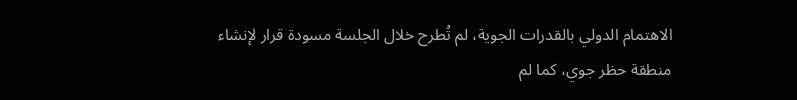الاهتمام الدولي بالقدرات الجوية، لم تُطرح خلال الجلسة مسودة قرار لإنشاء منطقة حظر جوي، كما لم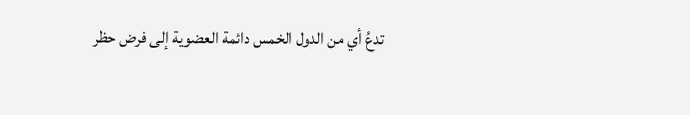تدعُ أي من الدول الخمس دائمة العضوية إلى فرض حظر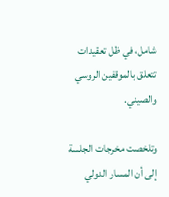شامل، في ظل تعقيدات تتعلق بالموقفين الروسي والصيني.

وتلخصت مخرجات الجلسة إلى أن المسار الدولي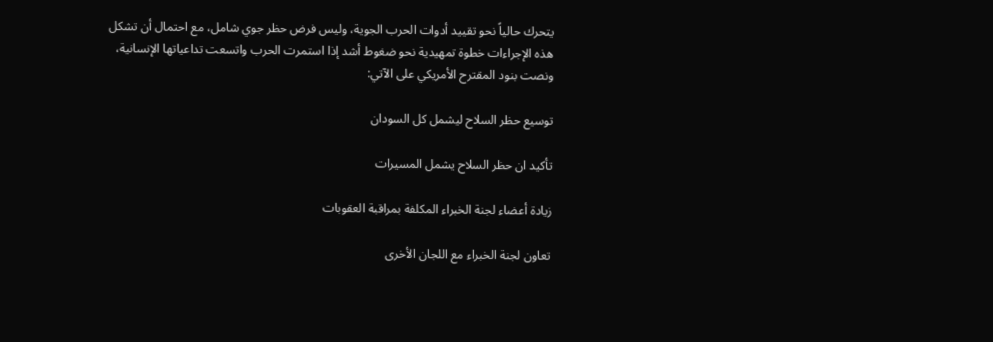يتحرك حالياً نحو تقييد أدوات الحرب الجوية، وليس فرض حظر جوي شامل، مع احتمال أن تشكل هذه الإجراءات خطوة تمهيدية نحو ضغوط أشد إذا استمرت الحرب واتسعت تداعياتها الإنسانية، ونصت بنود المقترح الأمريكي على الآتي:

توسيع حظر السلاح ليشمل كل السودان

تأكيد ان حظر السلاح يشمل المسيرات

زيادة أعضاء لجنة الخبراء المكلفة بمراقبة العقوبات

تعاون لجنة الخبراء مع اللجان الأخرى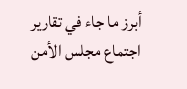أبرز ما جاء في تقارير اجتماع مجلس الأمن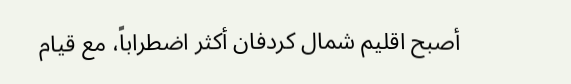أصبح اقليم شمال كردفان أكثر اضطراباً، مع قيام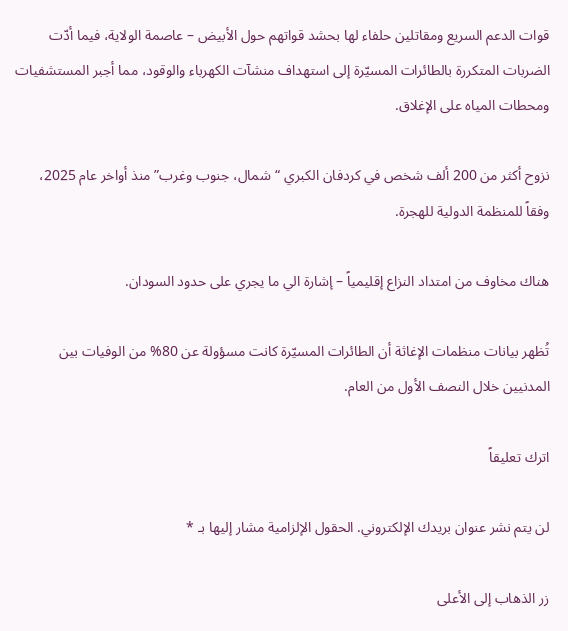قوات الدعم السريع ومقاتلين حلفاء لها بحشد قواتهم حول الأبيض – عاصمة الولاية، فيما أدّت الضربات المتكررة بالطائرات المسيّرة إلى استهداف منشآت الكهرباء والوقود، مما أجبر المستشفيات ومحطات المياه على الإغلاق.

نزوح أكثر من 200 ألف شخص في كردفان الكبري “شمال، جنوب وغرب” منذ أواخر عام 2025، وفقاً للمنظمة الدولية للهجرة.

هناك مخاوف من امتداد النزاع إقليمياً – إشارة الي ما يجري على حدود السودان.

تُظهر بيانات منظمات الإغاثة أن الطائرات المسيّرة كانت مسؤولة عن 80% من الوفيات بين المدنيين خلال النصف الأول من العام.

اترك تعليقاً

لن يتم نشر عنوان بريدك الإلكتروني. الحقول الإلزامية مشار إليها بـ *

زر الذهاب إلى الأعلى